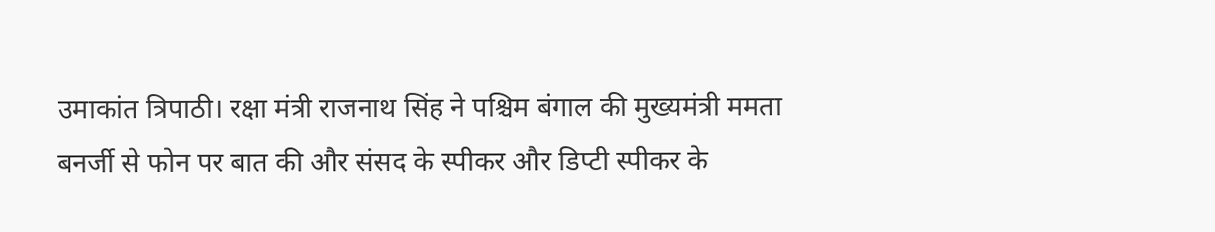उमाकांत त्रिपाठी। रक्षा मंत्री राजनाथ सिंह ने पश्चिम बंगाल की मुख्यमंत्री ममता बनर्जी से फोन पर बात की और संसद के स्पीकर और डिप्टी स्पीकर के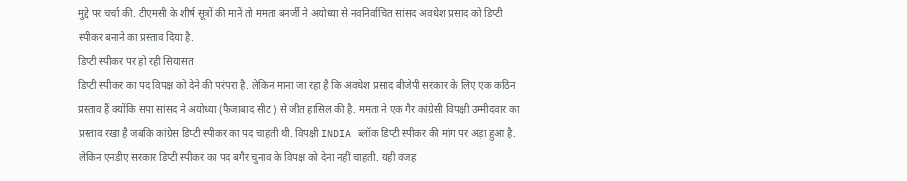मुद्दे पर चर्चा की. टीएमसी के शीर्ष सूत्रों की मानें तो ममता बनर्जी ने अयोध्या से नवनिर्वाचित सांसद अवधेश प्रसाद को डिप्टी स्पीकर बनाने का प्रस्ताव दिया है.
डिप्टी स्पीकर पर हो रही सियासत
डिप्टी स्पीकर का पद विपक्ष को देने की परंपरा है. लेकिन माना जा रहा है कि अवधेश प्रसाद बीजेपी सरकार के लिए एक कठिन प्रस्ताव हैं क्योंकि सपा सांसद ने अयोध्या (फैजाबाद सीट) से जीत हासिल की है. ममता ने एक गैर कांग्रेसी विपक्षी उम्मीदवार का प्रस्ताव रखा है जबकि कांग्रेस डिप्टी स्पीकर का पद चाहती थी. विपक्षी INDIA ब्लॉक डिप्टी स्पीकर की मांग पर अड़ा हुआ है. लेकिन एनडीए सरकार डिप्टी स्पीकर का पद बगैर चुनाव के विपक्ष को देना नहीं चाहती. यही वजह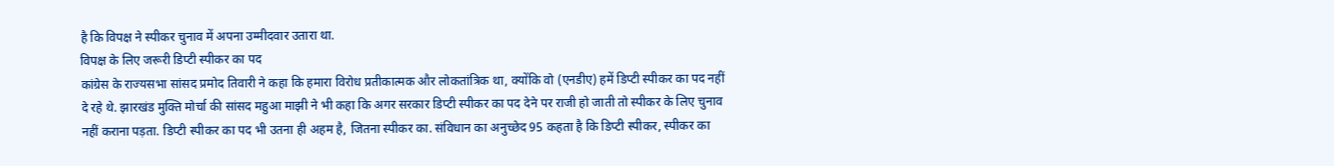है कि विपक्ष ने स्पीकर चुनाव में अपना उम्मीदवार उतारा था.
विपक्ष के लिए जरूरी डिप्टी स्पीकर का पद
कांग्रेस के राज्यसभा सांसद प्रमोद तिवारी ने कहा कि हमारा विरोध प्रतीकात्मक और लोकतांत्रिक था, क्योंकि वो (एनडीए) हमें डिप्टी स्पीकर का पद नहीं दे रहे थे. झारखंड मुक्ति मोर्चा की सांसद महुआ माझी ने भी कहा कि अगर सरकार डिप्टी स्पीकर का पद देने पर राजी हो जाती तो स्पीकर के लिए चुनाव नहीं कराना पड़ता. डिप्टी स्पीकर का पद भी उतना ही अहम है, जितना स्पीकर का. संविधान का अनुच्छेद 95 कहता है कि डिप्टी स्पीकर, स्पीकर का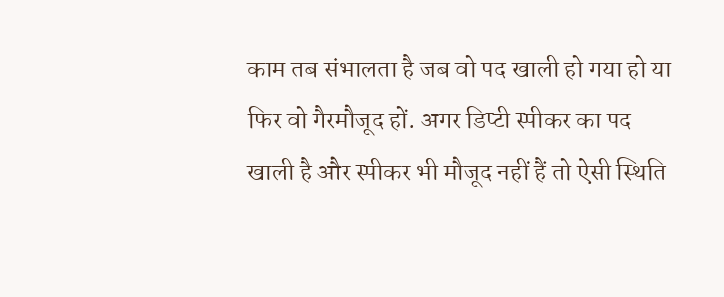काम तब संभालता है जब वो पद खाली हो गया हो या फिर वो गैरमौजूद हों. अगर डिप्टी स्पीकर का पद खाली है और स्पीकर भी मौजूद नहीं हैं तो ऐसी स्थिति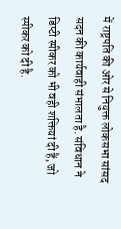में राष्ट्रपति की ओर से नियुक्त लोकसभा सांसद सदन की कार्यवाही संभालता है. संविधान ने डिप्टी स्पीकर को भी वही शक्तियां दी हैं, जो स्पीकर को दी है.